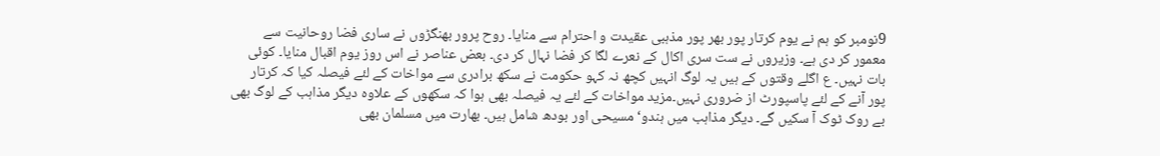9نومبر کو ہم نے یوم کرتار پور بھر پور مذہبی عقیدت و احترام سے منایا۔ روح پرور بھنگڑوں نے ساری فضا روحانیت سے معمور کر دی ہے۔ وزیروں نے ست سری اکال کے نعرے لگا کر فضا نہال کر دی۔ بعض عناصر نے اس روز یوم اقبال منایا۔ کوئی بات نہیں۔ ع اگلے وقتوں کے ہیں یہ لوگ انہیں کچھ نہ کہو حکومت نے سکھ برادری سے مواخات کے لئے فیصلہ کیا کہ کرتار پور آنے کے لئے پاسپورٹ از ضروری نہیں۔مزید مواخات کے لئے یہ فیصلہ بھی ہوا کہ سکھوں کے علاوہ دیگر مذاہب کے لوگ بھی بے روک ٹوک آ سکیں گے۔ دیگر مذاہب میں ہندو‘ مسیحی اور بودھ شامل ہیں۔ بھارت میں مسلمان بھی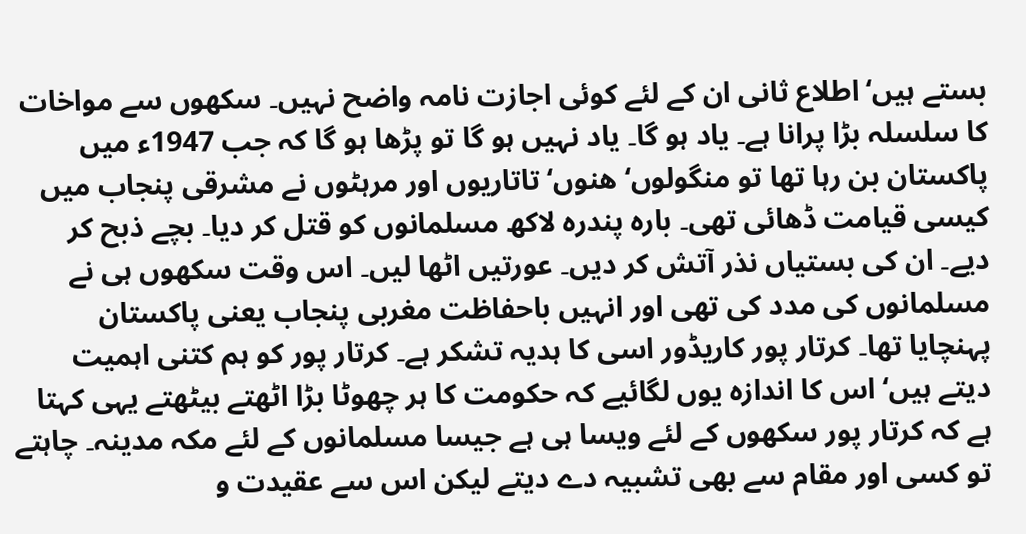بستے ہیں‘ اطلاع ثانی ان کے لئے کوئی اجازت نامہ واضح نہیں۔ سکھوں سے مواخات کا سلسلہ بڑا پرانا ہے۔ یاد ہو گا۔ یاد نہیں ہو گا تو پڑھا ہو گا کہ جب 1947ء میں پاکستان بن رہا تھا تو منگولوں‘ ھنوں‘ تاتاریوں اور مرہٹوں نے مشرقی پنجاب میں کیسی قیامت ڈھائی تھی۔ بارہ پندرہ لاکھ مسلمانوں کو قتل کر دیا۔ بچے ذبح کر دیے۔ ان کی بستیاں نذر آتش کر دیں۔ عورتیں اٹھا لیں۔ اس وقت سکھوں ہی نے مسلمانوں کی مدد کی تھی اور انہیں باحفاظت مغربی پنجاب یعنی پاکستان پہنچایا تھا۔ کرتار پور کاریڈور اسی کا ہدیہ تشکر ہے۔ کرتار پور کو ہم کتنی اہمیت دیتے ہیں‘ اس کا اندازہ یوں لگائیے کہ حکومت کا ہر چھوٹا بڑا اٹھتے بیٹھتے یہی کہتا ہے کہ کرتار پور سکھوں کے لئے ویسا ہی ہے جیسا مسلمانوں کے لئے مکہ مدینہ۔ چاہتے تو کسی اور مقام سے بھی تشبیہ دے دیتے لیکن اس سے عقیدت و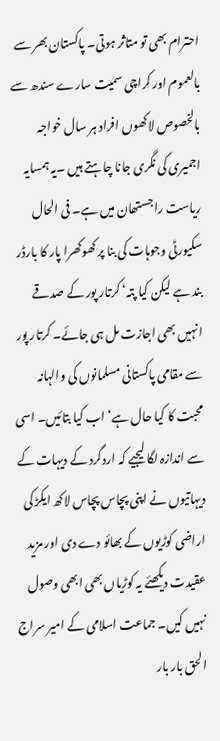احترام بھی تو متاثر ہوتی۔ پاکستان بھر سے بالعموم اور کراچی سمیت سارے سندھ سے بالخصوص لاکھوں افراد ہر سال خواجہ اجمیری کی نگری جانا چاہتے ہیں ۔یہ ہمسایہ ریاست راجستھان میں ہے۔ فی الحال سکیورٹی وجوہات کی بنا پر کھوکھرا پار کا بارڈر بند ہے لیکن کیا پتہ‘ کرتار پور کے صدقے انہیں بھی اجازت مل ہی جائے۔ کرتار پور سے مقامی پاکستانی مسلمانوں کی والہانہ محبت کا کیا حال ہے‘ اب کیا بتائیں۔ اسی سے اندازہ لگا لیجیے کہ اردگرد کے دیہات کے دیہاتیوں نے اپنی پچاس پچاس لاکھ ایکڑ کی اراضی کوڑیوں کے بھائو دے دی اور مزید عقیدت دیکھئے یہ کوڑیاں بھی ابھی وصول نہیں کیں۔ جماعت اسلامی کے امیر سراج الحق بار بار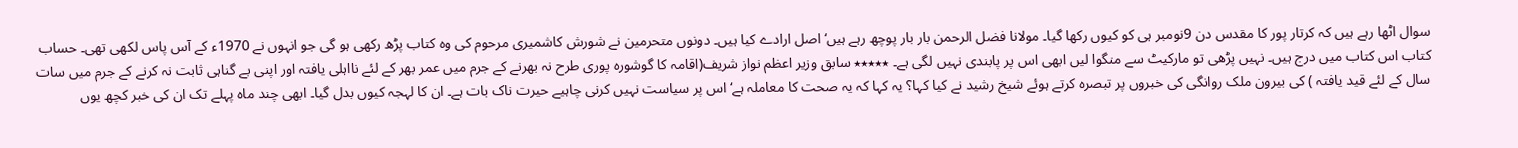سوال اٹھا رہے ہیں کہ کرتار پور کا مقدس دن 9نومبر ہی کو کیوں رکھا گیا۔ مولانا فضل الرحمن بار بار پوچھ رہے ہیں‘ اصل ارادے کیا ہیں۔ دونوں متحرمین نے شورش کاشمیری مرحوم کی وہ کتاب پڑھ رکھی ہو گی جو انہوں نے 1970ء کے آس پاس لکھی تھی۔ حساب کتاب اس کتاب میں درج ہیں۔ نہیں پڑھی تو مارکیٹ سے منگوا لیں ابھی اس پر پابندی نہیں لگی ہے۔ ٭٭٭٭٭ سابق وزیر اعظم نواز شریف(اقامہ کا گوشورہ پوری طرح نہ بھرنے کے جرم میں عمر بھر کے لئے نااہلی یافتہ اور اپنی بے گناہی ثابت نہ کرنے کے جرم میں سات سال کے لئے قید یافتہ ) کی بیرون ملک روانگی کی خبروں پر تبصرہ کرتے ہوئے شیخ رشید نے کیا کہا؟ یہ کہا کہ یہ صحت کا معاملہ ہے‘ اس پر سیاست نہیں کرنی چاہیے حیرت ناک بات ہے۔ ان کا لہجہ کیوں بدل گیا۔ ابھی چند ماہ پہلے تک ان کی خبر کچھ یوں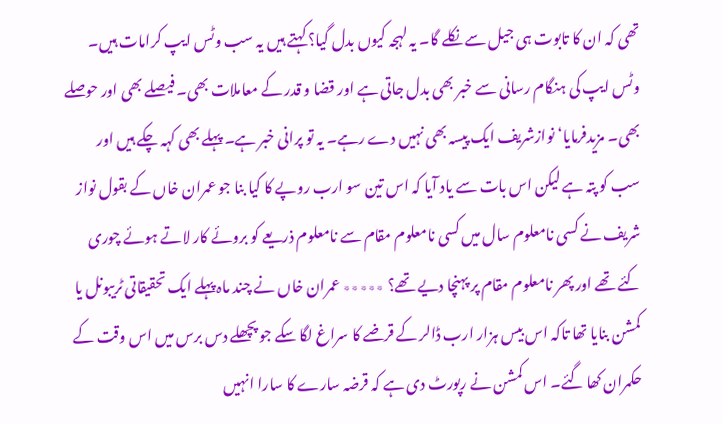تھی کہ ان کا تابوت ہی جیل سے نکلے گا۔ یہ لہجہ کیوں بدل گیا؟ کہتے ہیں یہ سب وٹس ایپ کرامات ہیں۔ وٹس ایپ کی ہنگام رسانی سے خبر بھی بدل جاتی ہے اور قضا و قدر کے معاملات بھی۔ فیصلے بھی اور حوصلے بھی۔ مزیدفرمایا‘ نوازشریف ایک پیسہ بھی نہیں دے رہے۔ یہ تو پرانی خبر ہے۔ پہلے بھی کہہ چکے ہیں اور سب کو پتہ ہے لیکن اس بات سے یاد آیا کہ اس تین سو ارب روپے کا کیا بنا جو عمران خاں کے بقول نواز شریف نے کسی نامعلوم سال میں کسی نامعلوم مقام سے نامعلوم ذریعے کو بروئے کار لاتے ہوئے چوری کئے تھے اور پھر نامعلوم مقام پر پہنچا دیے تھے؟ ٭٭٭٭٭ عمران خاں نے چند ماہ پہلے ایک تحقیقاتی ٹریبونل یا کمشن بنایا تھا تاکہ اس بیس ہزار ارب ڈالر کے قرضے کا سراغ لگا سکے جو پچھلے دس برس میں اس وقت کے حکمران کھا گئے۔ اس کمشن نے رپورٹ دی ہے کہ قرضہ سارے کا سارا انہیں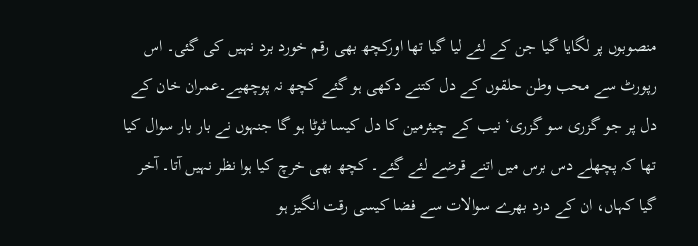منصوبوں پر لگایا گیا جن کے لئے لیا گیا تھا اورکچھ بھی رقم خورد برد نہیں کی گئی۔ اس رپورٹ سے محب وطن حلقوں کے دل کتنے دکھی ہو گئے کچھ نہ پوچھیے۔عمران خان کے دل پر جو گزری سو گزری‘ نیب کے چیئرمین کا دل کیسا ٹوٹا ہو گا جنہوں نے بار بار سوال کیا تھا کہ پچھلے دس برس میں اتنے قرضے لئے گئے۔ کچھ بھی خرچ کیا ہوا نظر نہیں آتا۔ آخر گیا کہاں، ان کے درد بھرے سوالات سے فضا کیسی رقت انگیز ہو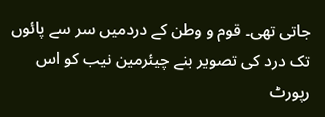جاتی تھی۔ قوم و وطن کے دردمیں سر سے پائوں تک درد کی تصویر بنے چیئرمین نیب کو اس رپورٹ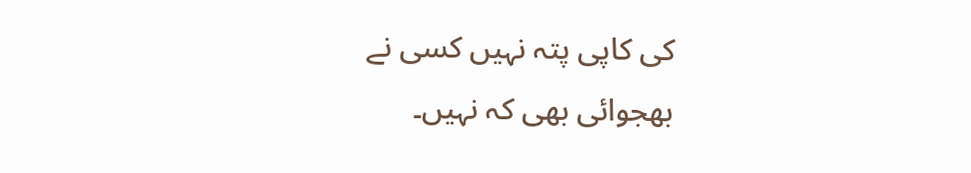کی کاپی پتہ نہیں کسی نے بھجوائی بھی کہ نہیں۔